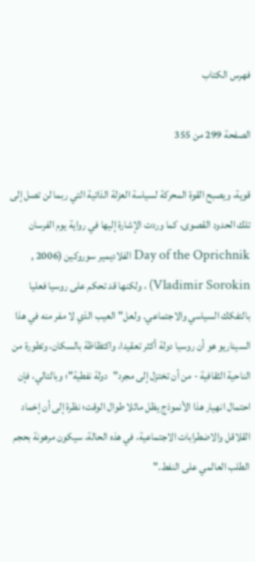فهرس الكتاب

الصفحة 299 من 355

قوية، ويصبح القوة المحركة لسياسة العزلة الذاتية التي ربما لن تصل إلى تلك الحدود القصوى، كما وردت الإشارة إليها في رواية يوم الفرسان Day of the Oprichnik الفلاديمير سوروكين (2006 , Vladimir Sorokin) ، ولكنها قد تحكم على روسيا فعليا بالتفكك السياسي والاجتماعي. ولعل"العيب الذي لا مفر منه في هذا السيناريو هو أن روسيا دولة أكثر تعقيدا، واكتظاظة بالسكان، وتطورة من الناحية الثقافية - من أن تختزل إلى مجرد"دولة نفطية"؛ وبالتالي، فإن احتمال انهيار هذا الأنموذج يظل ماثلا طوال الوقت؛ نظرة إلى أن إخماد القلاقل والاضطرابات الاجتماعية، في هذه الحالة، سيكون مرهونة بحجم الطلب العالمي على النفط."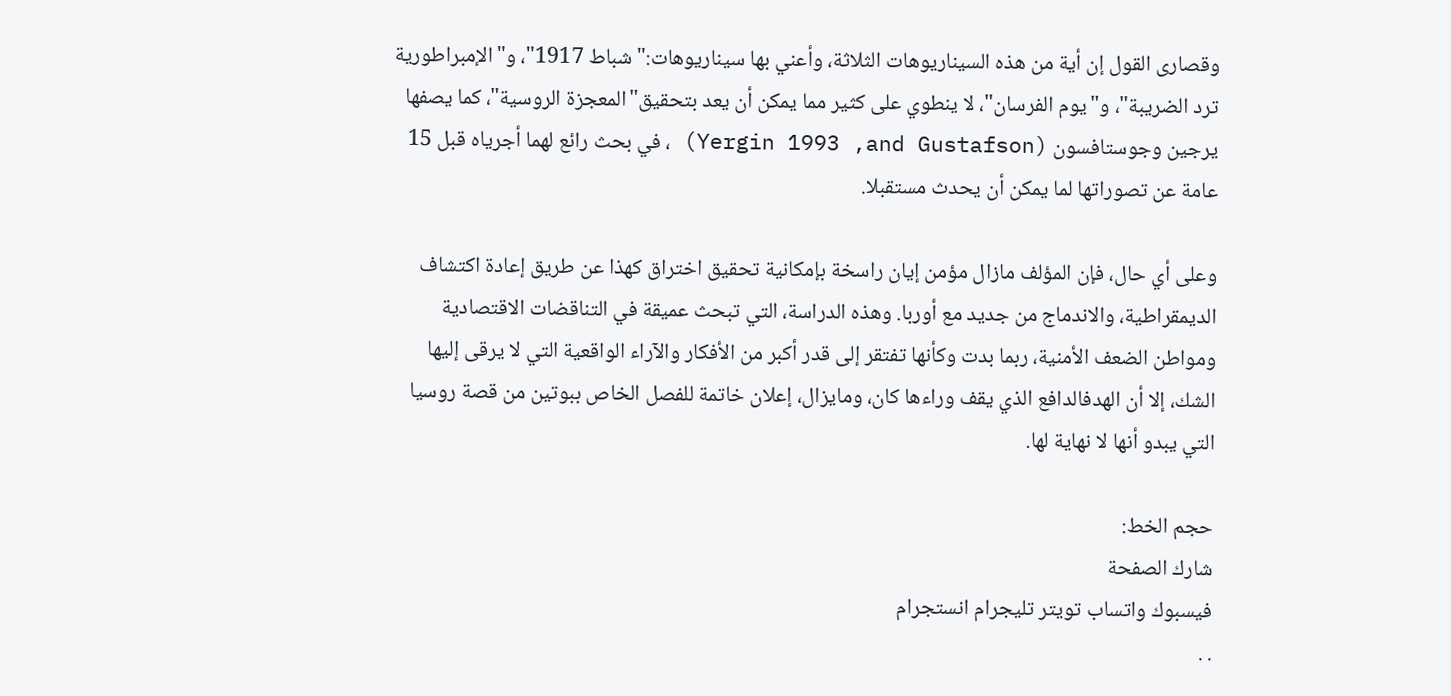وقصارى القول إن أية من هذه السيناريوهات الثلاثة، وأعني بها سيناريوهات:"شباط 1917"، و"الإمبراطورية ترد الضريبة"، و"يوم الفرسان"، لا ينطوي على كثير مما يمكن أن يعد بتحقيق"المعجزة الروسية"، كما يصفها يرجين وجوستافسون (Yergin 1993 ,and Gustafson) ، في بحث رائع لهما أجرياه قبل 15 عامة عن تصوراتها لما يمكن أن يحدث مستقبلا.

وعلى أي حال، فإن المؤلف مازال مؤمن إيان راسخة بإمكانية تحقيق اختراق كهذا عن طريق إعادة اكتشاف الديمقراطية، والاندماج من جديد مع أوربا. وهذه الدراسة، التي تبحث عميقة في التناقضات الاقتصادية ومواطن الضعف الأمنية، ربما بدت وكأنها تفتقر إلى قدر أكبر من الأفكار والآراء الواقعية التي لا يرقى إليها الشك، إلا أن الهدفالدافع الذي يقف وراءها كان، ومايزال، إعلان خاتمة للفصل الخاص ببوتين من قصة روسيا التي يبدو أنها لا نهاية لها.

حجم الخط:
شارك الصفحة
فيسبوك واتساب تويتر تليجرام انستجرام
. .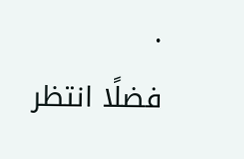.
فضلًا انتظر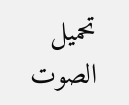تحميل الصوت